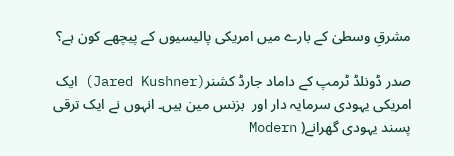مشرقِ وسطیٰ کے بارے میں امریکی پالیسیوں کے پیچھے کون ہے؟

صدر ڈونلڈ ٹرمپ کے داماد جارڈ کشنر(Jared Kushner) ایک امریکی یہودی سرمایہ دار اور  بزنس مین ہیں۔ انہوں نے ایک ترقی پسند یہودی گھرانے( Modern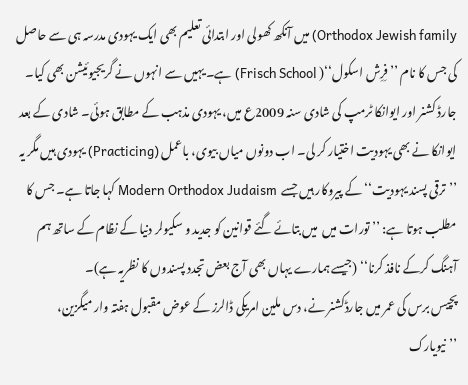Orthodox Jewish family) میں آنکھ کھولی اور ابتدائی تعلیم بھی ایک یہودی مدرسہ ہی سے حاصل کی جس کا نام ’’ فِرِش اسکول‘‘( Frisch School) ہے۔ یہیں سے انہوں نے گریجیوئیشن بھی کیا۔
جارڈ کشنر اور ایوانکا ٹرمپ کی شادی سنہ 2009ع میں، یہودی مذہب کے مطابق ہوئی۔ شادی کے بعد ایوانکا نے بھی یہودیت اختیار کر لی۔ اب دونوں میاں بیوی، باعمل (Practicing) یہودی ہیں مگر یہ ’’ترقی پسند یہودیت‘‘ کے پیروکار ہیں جسے  Modern Orthodox Judaism کہا جاتا ہے۔ جس کا مطلب ہوتا ہے: ’’ تورات میں  میں بتائے گئے قوانین کو جدید و سکیولر دنیا کے نظام کے ساتھ ہم آہنگ کرکے نافذ کرنا‘‘ (جیسے ہمارے یہاں بھی آج بعض تجدد پسندوں کا نظریہ ہے)۔
پچیس برس کی عمر میں جارڈکشنر نے، دس ملین امریکی ڈالرز کے عوض مقبول ہفتہ وار میگزین، ’’نیویارک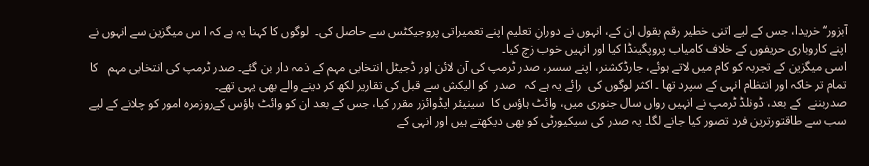آبزور‘‘ خریدا، جس کے لیے اتنی خطیر رقم بقول ان کے، انہوں نے دورانِ تعلیم اپنے تعمیراتی پروجیکٹس سے حاصل کی۔  لوگوں کا کہنا یہ ہے کہ ا س میگزین سے انہوں نے اپنے کاروباری حریفوں کے خلاف کامیاب پروپگینڈا کیا اور انہیں خوب زچ کیا۔
اسی میگزین کے تجربہ کو کام میں لاتے ہوئے، جارڈکشنر، اپنے سسر، صدر ٹرمپ کی آن لائن اور ڈجیٹل انتخابی مہم کے ذمہ دار بن گئے۔ صدر ٹرمپ کی انتخابی مہم   کا تمام تر خاکہ اور انتظام انہی کے سپرد تھا ۔ اکثر لوگوں کی  رائے یہ ہے کہ   صدر  کو الیکش سے قبل کی تقاریر لکھ کر دینے والے بھی یہی تھے۔
صدربننے  کے بعد، ڈونلڈ ٹرمپ نے انہیں رواں سال جنوری میں، وائٹ ہاؤس کا  سینیئر ایڈوائزر مقرر کیا، جس کے بعد ان کو وائٹ ہاؤس کےروزمرہ امور کو چلانے کے لیے سب سے طاقتورترین فرد تصور کیا جانے لگا۔ یہ صدر کی سیکیورٹی کو بھی دیکھتے ہیں اور انہی کے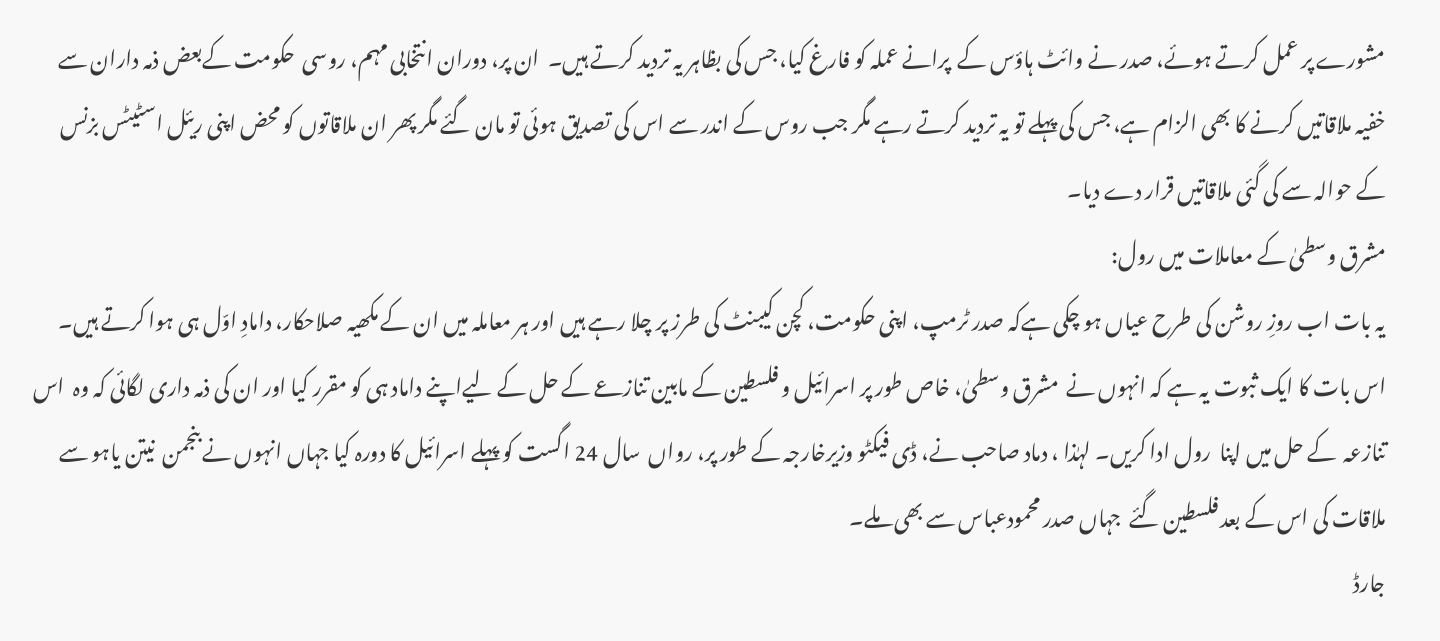مشورے پر عمل کرتے ہوئے، صدر نے وائٹ ہاؤس کے  پرانے عملہ کو فارغ کیا، جس کی بظاہر یہ تردید کرتے ہیں۔  ان پر، دوران انتخابی مہم، روسی  حکومت کےبعض ذمہ داران سے خفیہ ملاقاتیں کرنے کا بھی الزام ہے، جس کی پہلے تو یہ تردید کرتے رہے مگر جب روس کے اندر سے اس کی تصدیق ہوئی تو مان گئے مگر پھر ان ملاقاتوں کو محض اپنی ریئل اسٹیٹس بزنس کے حوالہ سے کی گئی ملاقاتیں قرار دے دیا۔
مشرق وسطیٰ کے معاملات میں رول:
یہ بات اب روزِ روشن کی طرح عیاں ہو چکی ہےکہ صدر ٹرمپ، اپنی حکومت، کچن کیبنٹ کی طرز پر چلا رہے ہیں اور ہر معاملہ میں ان کے مکھیہ صلاحکار، دامادِ اوّل ہی ہوا کرتے ہیں۔ اس بات کا ایک ثبوت یہ ہے کہ انہوں نے  مشرق وسطیٰ، خاص طور پر اسرائیل و فلسطین کے مابین تنازعے کے حل کے لیےاپنے داماد ہی کو مقرر کیا اور ان کی ذمہ داری لگائی کہ وہ  اس تنازعہ  کے حل میں اپنا  رول ادا کریں۔ لہٰذا ، دماد صاحب نے، ڈی فیکٹو وزیرخارجہ کے طور پر، رواں  سال 24 اگست کو پہلے اسرائیل کا دورہ کیا جہاں انہوں نے بنجمن  نیتن یاہو سے ملاقات کی اس کے بعد فلسطین گئے  جہاں صدر محمودعباس سے بھی ملے۔
جارڈ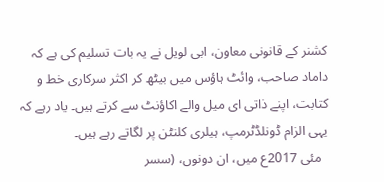کشنر کے قانونی معاون، ابی لویل نے یہ بات تسلیم کی ہے کہ داماد صاحب، وائٹ ہاؤس میں بیٹھ کر اکثر سرکاری خط و کتابت، اپنے ذاتی ای میل والے اکاؤنٹ سے کرتے ہیں۔ یاد رہے کہ یہی الزام ڈونلڈٹرمپ، ہیلری کلنٹن پر لگاتے رہے ہیں۔
  مئی 2017ع میں، ان دونوں، (سسر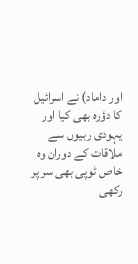اور داماد) نے اسرائیل کا دؤرہ بھی کیا اور یہودی ربیوں سے ملاقات کے دوران وہ خاص ٹوپی بھی سر پر رکھی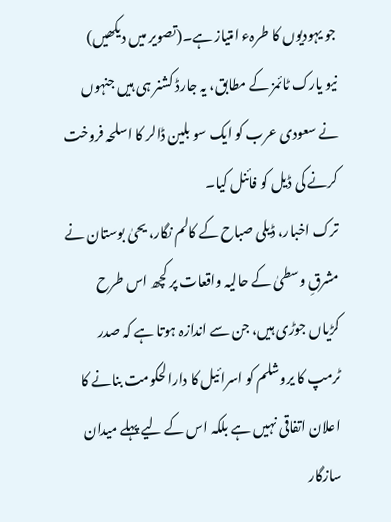جو یہودیوں کا طرہء امتیاز ہے۔(تصویر میں دیکھیں)
نیو یارک ٹائمز کے مطابق، یہ جارڈ کشنر ہی ہیں جنہوں نے سعودی عرب کو ایک سو بلین ڈالر کا اسلحہ فروخت کرنے کی ڈیل کو فائنل کیا۔
ترک اخبار، ڈیلی صباح کے کالم نگار، یحیٰ بوستان نے مشرقِ وسطیٰ کے حالیہ واقعات پر کچھ اس طرح کڑیاں جوڑی ہیں، جن سے اندازہ ہوتا ہے کہ صدر ٹرمپ کا یروشلم کو اسرائیل کا دارالحکومت بنانے کا اعلان اتفاقی نہیں ہے بلکہ اس کے لیے پہلے میدان سازگار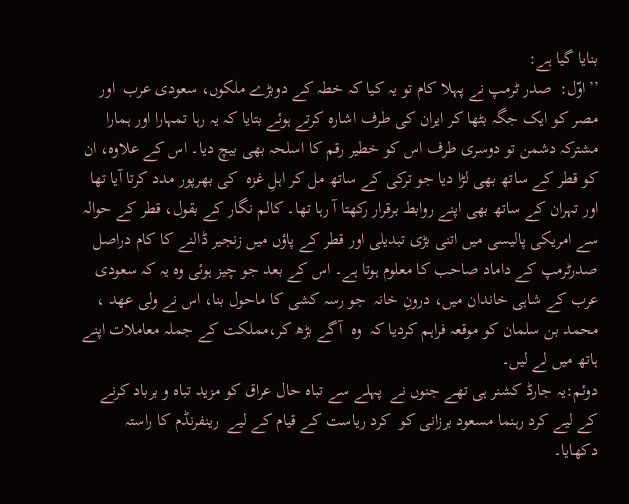بنایا گیا ہے:
’’اوّل:  صدر ٹرمپ نے پہلا کام تو یہ کیا کہ خطہ کے دوبڑے ملکوں، سعودی عرب  اور مصر کو ایک جگہ بٹھا کر ایران کی طرف اشارہ کرتے ہوئے بتایا کہ یہ رہا تمہارا اور ہمارا  مشترکہ دشمن تو دوسری طرف اس کو خطیر رقم کا اسلحہ بھی بیچ دیا۔ اس کے علاوہ، ان کو قطر کے ساتھ بھی لڑا دیا جو ترکی کے ساتھ مل کر اہلِ غزہ  کی بھرپور مدد کرتا آیا تھا اور تہران کے ساتھ بھی اپنے روابط برقرار رکھتا آ رہا تھا۔ کالم نگار کے بقول، قطر کے حوالہ سے امریکی پالیسی میں اتنی بڑی تبدیلی اور قطر کے پاؤں میں زنجیر ڈالنے کا کام دراصل صدرٹرمپ کے داماد صاحب کا معلوم ہوتا ہے۔ اس کے بعد جو چیز ہوئی وہ یہ کہ سعودی عرب کے شاہی خاندان میں، درونِ خانہ  جو رسہ کشی کا ماحول بنا، اس نے ولی عھد ، محمد بن سلمان کو موقعہ فراہم کردیا کہ  وہ  آگے بڑھ کر،مملکت کے جملہ معاملات اپنے ہاتھ میں لے لیں۔
دوئم:یہ جارڈ کشنر ہی تھے جنوں نے  پہلے سے تباہ حال عراق کو مزید تباہ و برباد کرنے کے لیے کرد رہنما مسعود برزانی کو  کرد ریاست کے قیام کے لیے  رینفرنڈم کا راستہ دکھایا۔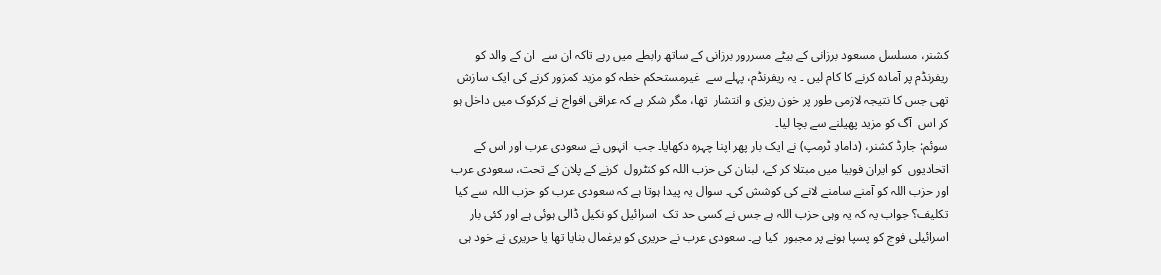کشنر، مسلسل مسعود برزانی کے بیٹے مسررور برزانی کے ساتھ رابطے میں رہے تاکہ ان سے  ان کے والد کو ریفرنڈم پر آمادہ کرنے کا کام لیں ۔ یہ ریفرنڈم، پہلے سے  غیرمستحکم خطہ کو مزید کمزور کرنے کی ایک سازش تھی جس کا نتیجہ لازمی طور پر خون ریزی و انتشار  تھا، مگر شکر ہے کہ عراقی افواج نے کرکوک میں داخل ہو  کر اس  آگ کو مزید پھیلنے سے بچا لیا۔
سوئم: جارڈ کشنر، (دامادِ ٹرمپ) نے ایک بار پھر اپنا چہرہ دکھایا۔ جب  انہوں نے سعودی عرب اور اس کے اتحادیوں  کو ایران فوبیا میں مبتلا کر کے، لبنان کی حزب اللہ کو کنٹرول  کرنے کے پلان کے تحت، سعودی عرب اور حزب اللہ کو آمنے سامنے لانے کی کوشش کی۔ سوال یہ پیدا ہوتا ہے کہ سعودی عرب کو حزب اللہ  سے کیا تکلیف؟ جواب یہ کہ یہ وہی حزب اللہ ہے جس نے کسی حد تک  اسرائیل کو نکیل ڈالی ہوئی ہے اور کئی بار اسرائیلی فوج کو پسپا ہونے پر مجبور  کیا ہے۔ سعودی عرب نے حریری کو یرغمال بنایا تھا یا حریری نے خود ہی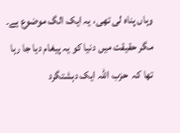وہاں پناہ لی تھی، یہ ایک الگ موضوع ہے۔ مگر حقیقت میں دنیا کو یہ پیغام دیا جا رہا تھا کہ  حزب اللہ ایک دہشتگرد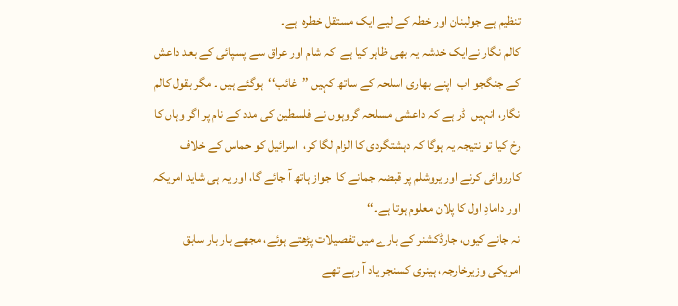تنظیم ہے جولبنان اور خطہ کے لیے ایک مستقل خطرہ  ہے۔
کالم نگار نےایک خدشہ یہ بھی ظاہر کیا ہے  کہ شام اور عراق سے پسپائی کے بعد داعش کے جنگجو اب  اپنے بھاری اسلحہ کے ساتھ کہیں ’’غائب‘‘  ہوگئے ہیں ۔ مگر بقول کالم نگار، انہیں  ڈر ہے کہ داعشی مسلحہ گروہوں نے فلسطین کی مدد کے نام پر اگر وہاں کا رخ کیا تو نتیجہ یہ ہوگا کہ دہشتگردی کا الزام لگا کر،  اسرائیل کو حماس کے خلاف کارروائی کرنے اور یروشلم پر قبضہ جمانے کا  جواز ہاتھ آ جائے گا، اور یہ ہی شاید امریکہ اور دامادِ اول کا پلان معلوم ہوتا ہے۔‘‘
نہ جانے کیوں، جارڈکشنر کے بارے میں تفصیلات پڑھتے ہوئے، مجھے بار بار سابق امریکی وزیرخارجہ، ہینری کسنجر یاد آ رہے تھے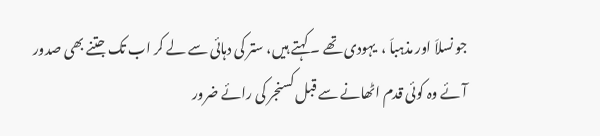جو نسلاَ اور مذہباَ ،  یہودی تھے ۔ کہتے ہیں، ستر کی دہائی سے لے کر اب تک جتنے بھی صدور آئے وہ کوئی قدم اٹھانے سے قبل کسنجر کی رائے ضرور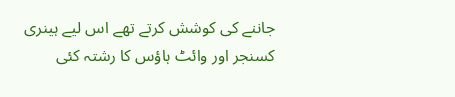جاننے کی کوشش کرتے تھے اس لیے ہینری کسنجر اور وائٹ ہاؤس کا رشتہ کئی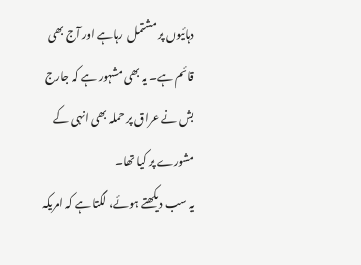دہائیوں پر مشتمل  رہاہے اور آج بھی قائم ہے۔ یہ بھی مشہور ہے کہ جارج بش نے عراق پر حملہ بھی انہی کے مشورے پر کیا تھا۔
یہ سب دیکھتے ہوئے، لگتا ہے کہ امریکہ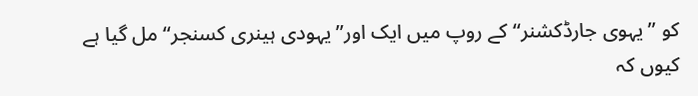کو ’’یہوی جارڈکشنر‘‘ کے روپ میں ایک اور’’ یہودی ہینری کسنجر‘‘ مل گیا ہے کیوں کہ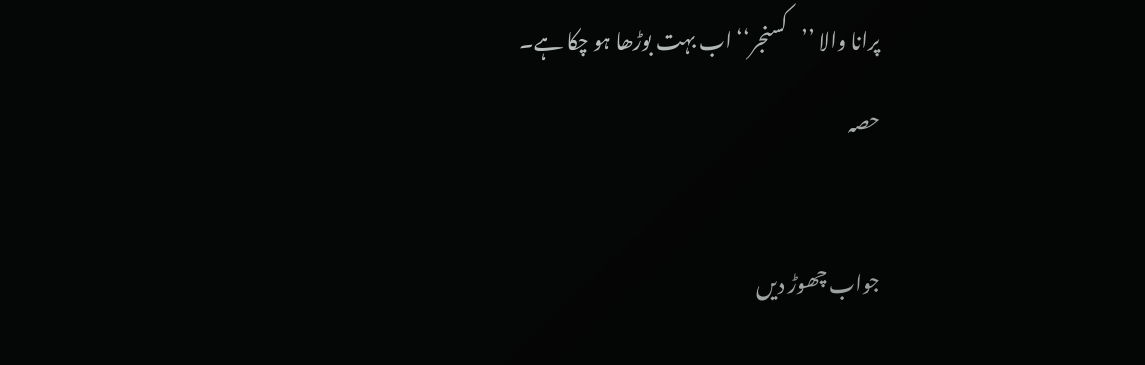پرانا والا ’’کسنجر‘‘ اب بہت بوڑھا ہو چکا ہے۔
حصہ

جواب چھوڑ دیں